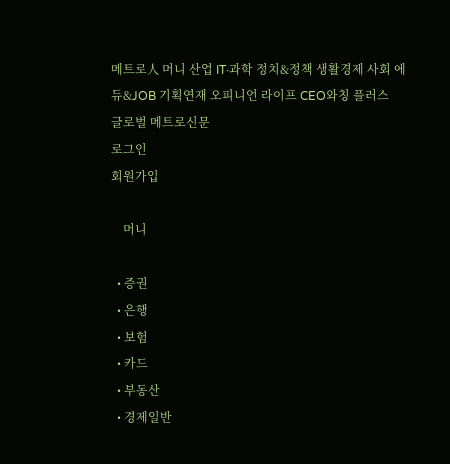메트로人 머니 산업 IT·과학 정치&정책 생활경제 사회 에듀&JOB 기획연재 오피니언 라이프 CEO와칭 플러스
글로벌 메트로신문
로그인
회원가입

    머니

  • 증권
  • 은행
  • 보험
  • 카드
  • 부동산
  • 경제일반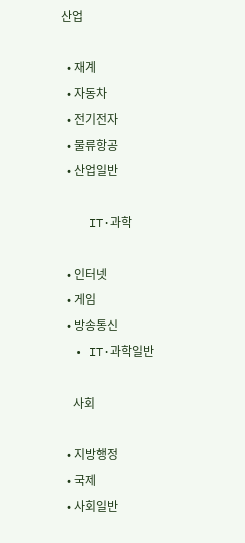산업

  • 재계
  • 자동차
  • 전기전자
  • 물류항공
  • 산업일반

    IT·과학

  • 인터넷
  • 게임
  • 방송통신
  • IT·과학일반

    사회

  • 지방행정
  • 국제
  • 사회일반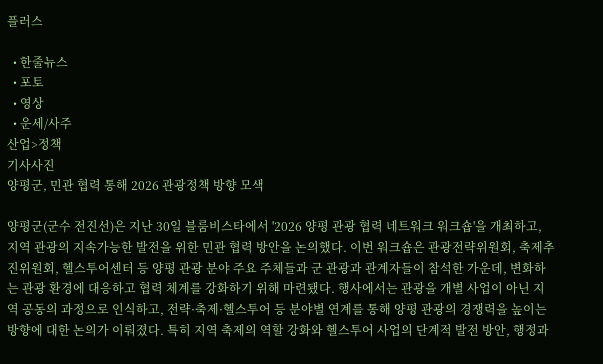플러스

  • 한줄뉴스
  • 포토
  • 영상
  • 운세/사주
산업>정책
기사사진
양평군, 민관 협력 통해 2026 관광정책 방향 모색

양평군(군수 전진선)은 지난 30일 블룸비스타에서 '2026 양평 관광 협력 네트워크 워크숍'을 개최하고, 지역 관광의 지속가능한 발전을 위한 민관 협력 방안을 논의했다. 이번 워크숍은 관광전략위원회, 축제추진위원회, 헬스투어센터 등 양평 관광 분야 주요 주체들과 군 관광과 관계자들이 참석한 가운데, 변화하는 관광 환경에 대응하고 협력 체계를 강화하기 위해 마련됐다. 행사에서는 관광을 개별 사업이 아닌 지역 공동의 과정으로 인식하고, 전략·축제·헬스투어 등 분야별 연계를 통해 양평 관광의 경쟁력을 높이는 방향에 대한 논의가 이뤄졌다. 특히 지역 축제의 역할 강화와 헬스투어 사업의 단계적 발전 방안, 행정과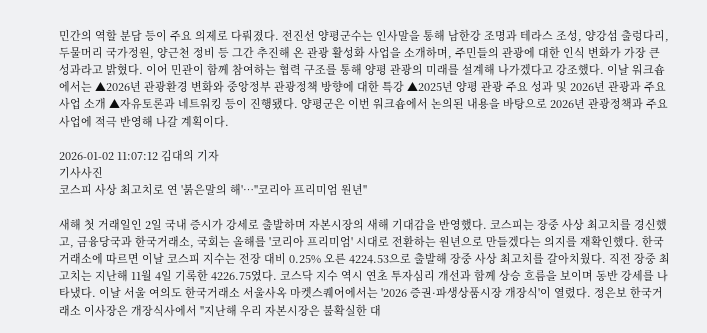민간의 역할 분담 등이 주요 의제로 다뤄졌다. 전진선 양평군수는 인사말을 통해 남한강 조명과 테라스 조성, 양강섬 출렁다리, 두물머리 국가정원, 양근천 정비 등 그간 추진해 온 관광 활성화 사업을 소개하며, 주민들의 관광에 대한 인식 변화가 가장 큰 성과라고 밝혔다. 이어 민관이 함께 참여하는 협력 구조를 통해 양평 관광의 미래를 설계해 나가겠다고 강조했다. 이날 워크숍에서는 ▲2026년 관광환경 변화와 중앙정부 관광정책 방향에 대한 특강 ▲2025년 양평 관광 주요 성과 및 2026년 관광과 주요 사업 소개 ▲자유토론과 네트워킹 등이 진행됐다. 양평군은 이번 워크숍에서 논의된 내용을 바탕으로 2026년 관광정책과 주요 사업에 적극 반영해 나갈 계획이다.

2026-01-02 11:07:12 김대의 기자
기사사진
코스피 사상 최고치로 연 '붉은말의 해'…"코리아 프리미엄 원년"

새해 첫 거래일인 2일 국내 증시가 강세로 출발하며 자본시장의 새해 기대감을 반영했다. 코스피는 장중 사상 최고치를 경신했고, 금융당국과 한국거래소, 국회는 올해를 '코리아 프리미엄' 시대로 전환하는 원년으로 만들겠다는 의지를 재확인했다. 한국거래소에 따르면 이날 코스피 지수는 전장 대비 0.25% 오른 4224.53으로 출발해 장중 사상 최고치를 갈아치웠다. 직전 장중 최고치는 지난해 11월 4일 기록한 4226.75였다. 코스닥 지수 역시 연초 투자심리 개선과 함께 상승 흐름을 보이며 동반 강세를 나타냈다. 이날 서울 여의도 한국거래소 서울사옥 마켓스퀘어에서는 '2026 증권·파생상품시장 개장식'이 열렸다. 정은보 한국거래소 이사장은 개장식사에서 "지난해 우리 자본시장은 불확실한 대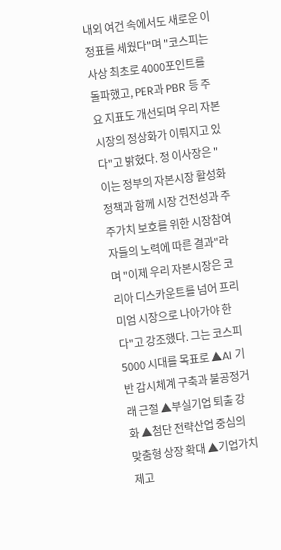내외 여건 속에서도 새로운 이정표를 세웠다"며 "코스피는 사상 최초로 4000포인트를 돌파했고, PER과 PBR 등 주요 지표도 개선되며 우리 자본시장의 정상화가 이뤄지고 있다"고 밝혔다. 정 이사장은 "이는 정부의 자본시장 활성화 정책과 함께 시장 건전성과 주주가치 보호를 위한 시장참여자들의 노력에 따른 결과"라며 "이제 우리 자본시장은 코리아 디스카운트를 넘어 프리미엄 시장으로 나아가야 한다"고 강조했다. 그는 코스피 5000 시대를 목표로 ▲AI 기반 감시체계 구축과 불공정거래 근절 ▲부실기업 퇴출 강화 ▲첨단 전략산업 중심의 맞춤형 상장 확대 ▲기업가치 제고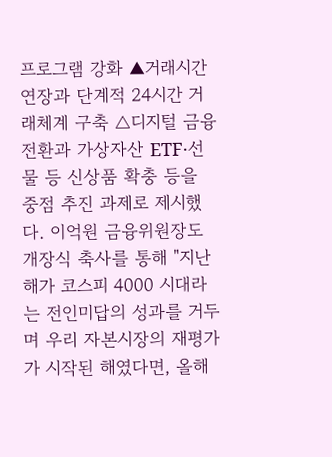프로그램 강화 ▲거래시간 연장과 단계적 24시간 거래체계 구축 △디지털 금융 전환과 가상자산 ETF·선물 등 신상품 확충 등을 중점 추진 과제로 제시했다. 이억원 금융위원장도 개장식 축사를 통해 "지난해가 코스피 4000 시대라는 전인미답의 성과를 거두며 우리 자본시장의 재평가가 시작된 해였다면, 올해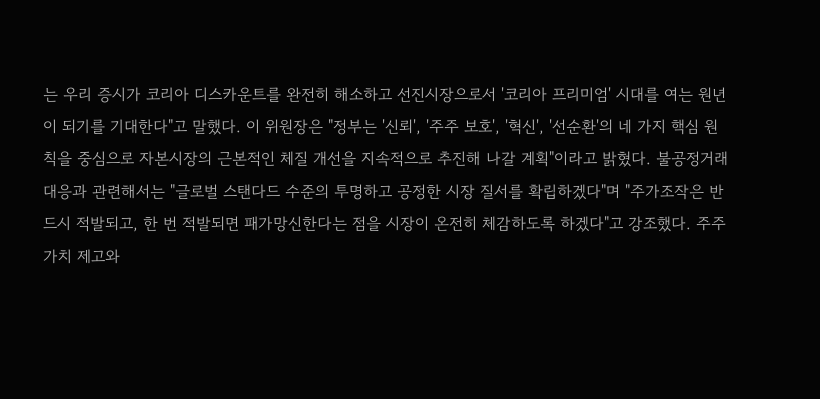는 우리 증시가 코리아 디스카운트를 완전히 해소하고 선진시장으로서 '코리아 프리미엄' 시대를 여는 원년이 되기를 기대한다"고 말했다. 이 위원장은 "정부는 '신뢰', '주주 보호', '혁신', '선순환'의 네 가지 핵심 원칙을 중심으로 자본시장의 근본적인 체질 개선을 지속적으로 추진해 나갈 계획"이라고 밝혔다. 불공정거래 대응과 관련해서는 "글로벌 스탠다드 수준의 투명하고 공정한 시장 질서를 확립하겠다"며 "주가조작은 반드시 적발되고, 한 번 적발되면 패가망신한다는 점을 시장이 온전히 체감하도록 하겠다"고 강조했다. 주주가치 제고와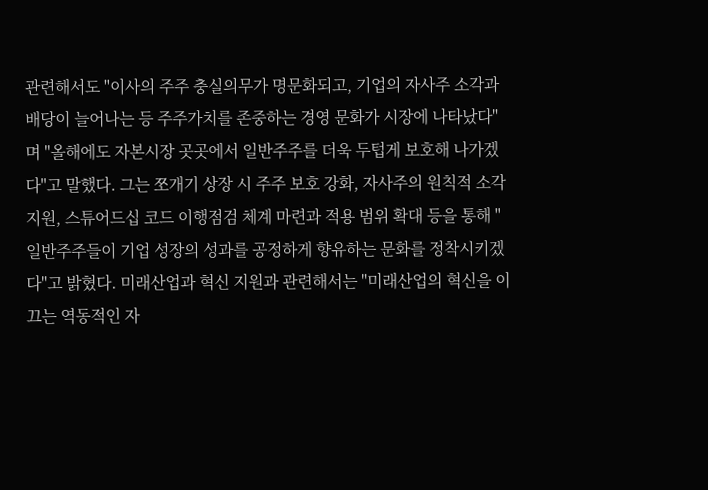관련해서도 "이사의 주주 충실의무가 명문화되고, 기업의 자사주 소각과 배당이 늘어나는 등 주주가치를 존중하는 경영 문화가 시장에 나타났다"며 "올해에도 자본시장 곳곳에서 일반주주를 더욱 두텁게 보호해 나가겠다"고 말했다. 그는 쪼개기 상장 시 주주 보호 강화, 자사주의 원칙적 소각 지원, 스튜어드십 코드 이행점검 체계 마련과 적용 범위 확대 등을 통해 "일반주주들이 기업 성장의 성과를 공정하게 향유하는 문화를 정착시키겠다"고 밝혔다. 미래산업과 혁신 지원과 관련해서는 "미래산업의 혁신을 이끄는 역동적인 자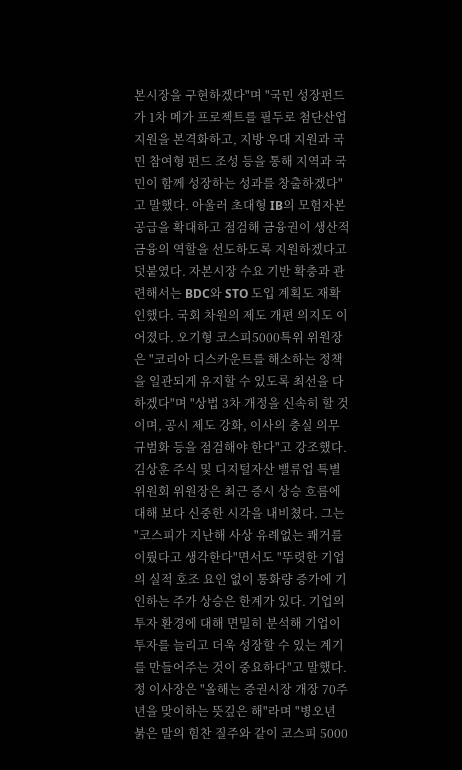본시장을 구현하겠다"며 "국민 성장펀드가 1차 메가 프로젝트를 필두로 첨단산업 지원을 본격화하고, 지방 우대 지원과 국민 참여형 펀드 조성 등을 통해 지역과 국민이 함께 성장하는 성과를 창출하겠다"고 말했다. 아울러 초대형 IB의 모험자본 공급을 확대하고 점검해 금융권이 생산적 금융의 역할을 선도하도록 지원하겠다고 덧붙였다. 자본시장 수요 기반 확충과 관련해서는 BDC와 STO 도입 계획도 재확인했다. 국회 차원의 제도 개편 의지도 이어졌다. 오기형 코스피5000특위 위원장은 "코리아 디스카운트를 해소하는 정책을 일관되게 유지할 수 있도록 최선을 다하겠다"며 "상법 3차 개정을 신속히 할 것이며, 공시 제도 강화, 이사의 충실 의무 규범화 등을 점검해야 한다"고 강조했다. 김상훈 주식 및 디지털자산 밸류업 특별위원회 위원장은 최근 증시 상승 흐름에 대해 보다 신중한 시각을 내비쳤다. 그는 "코스피가 지난해 사상 유례없는 쾌거를 이뤘다고 생각한다"면서도 "뚜렷한 기업의 실적 호조 요인 없이 통화량 증가에 기인하는 주가 상승은 한계가 있다. 기업의 투자 환경에 대해 면밀히 분석해 기업이 투자를 늘리고 더욱 성장할 수 있는 계기를 만들어주는 것이 중요하다"고 말했다. 정 이사장은 "올해는 증권시장 개장 70주년을 맞이하는 뜻깊은 해"라며 "병오년 붉은 말의 힘찬 질주와 같이 코스피 5000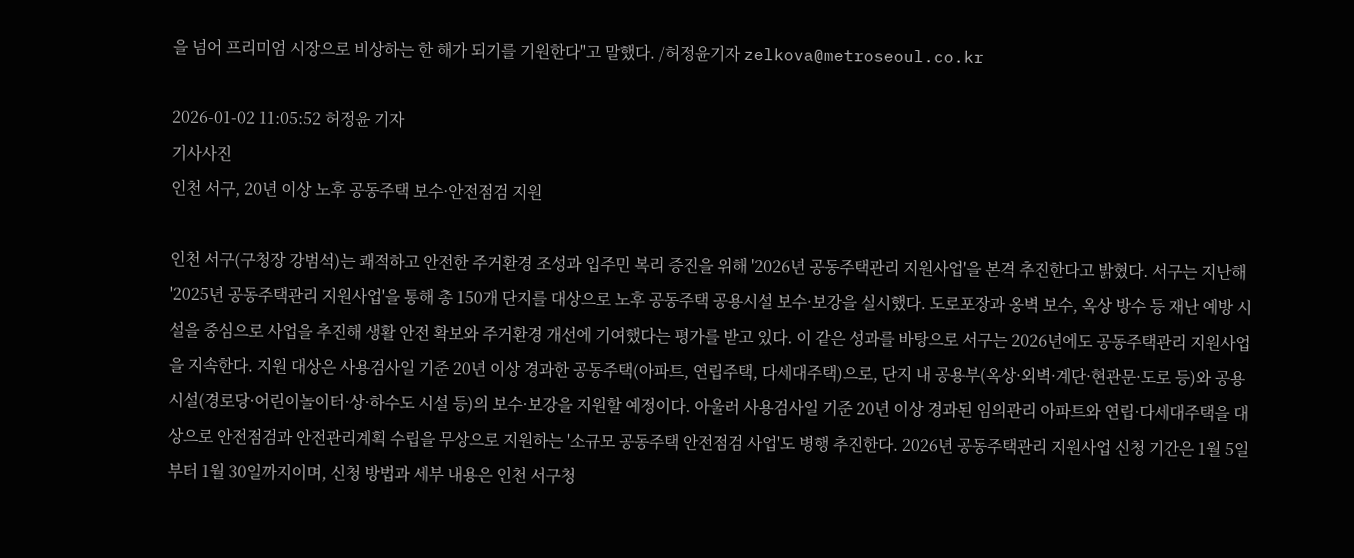을 넘어 프리미엄 시장으로 비상하는 한 해가 되기를 기원한다"고 말했다. /허정윤기자 zelkova@metroseoul.co.kr

2026-01-02 11:05:52 허정윤 기자
기사사진
인천 서구, 20년 이상 노후 공동주택 보수·안전점검 지원

인천 서구(구청장 강범석)는 쾌적하고 안전한 주거환경 조성과 입주민 복리 증진을 위해 '2026년 공동주택관리 지원사업'을 본격 추진한다고 밝혔다. 서구는 지난해 '2025년 공동주택관리 지원사업'을 통해 총 150개 단지를 대상으로 노후 공동주택 공용시설 보수·보강을 실시했다. 도로포장과 옹벽 보수, 옥상 방수 등 재난 예방 시설을 중심으로 사업을 추진해 생활 안전 확보와 주거환경 개선에 기여했다는 평가를 받고 있다. 이 같은 성과를 바탕으로 서구는 2026년에도 공동주택관리 지원사업을 지속한다. 지원 대상은 사용검사일 기준 20년 이상 경과한 공동주택(아파트, 연립주택, 다세대주택)으로, 단지 내 공용부(옥상·외벽·계단·현관문·도로 등)와 공용시설(경로당·어린이놀이터·상·하수도 시설 등)의 보수·보강을 지원할 예정이다. 아울러 사용검사일 기준 20년 이상 경과된 임의관리 아파트와 연립·다세대주택을 대상으로 안전점검과 안전관리계획 수립을 무상으로 지원하는 '소규모 공동주택 안전점검 사업'도 병행 추진한다. 2026년 공동주택관리 지원사업 신청 기간은 1월 5일부터 1월 30일까지이며, 신청 방법과 세부 내용은 인천 서구청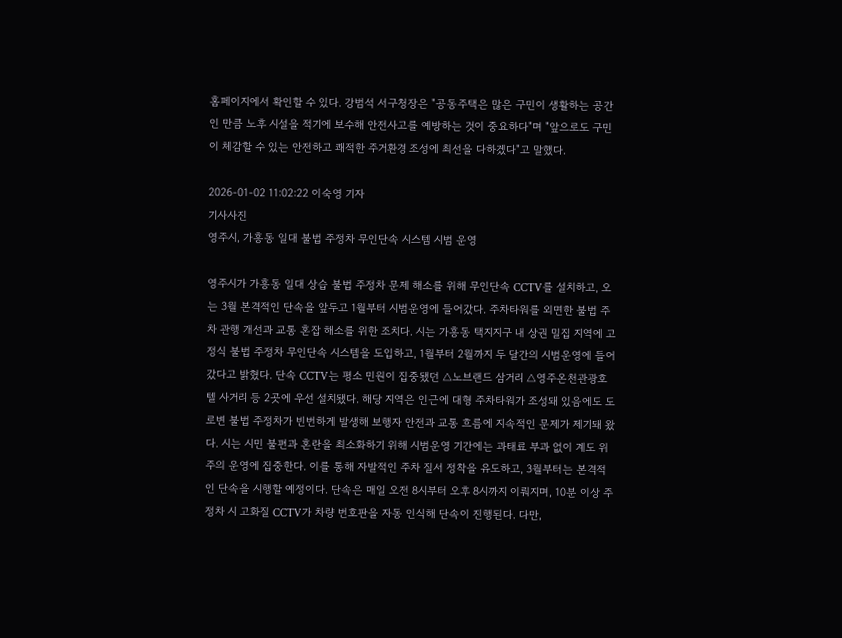홈페이지에서 확인할 수 있다. 강범석 서구청장은 "공동주택은 많은 구민이 생활하는 공간인 만큼 노후 시설을 적기에 보수해 안전사고를 예방하는 것이 중요하다"며 "앞으로도 구민이 체감할 수 있는 안전하고 쾌적한 주거환경 조성에 최선을 다하겠다"고 말했다.

2026-01-02 11:02:22 이숙영 기자
기사사진
영주시, 가흥동 일대 불법 주정차 무인단속 시스템 시범 운영

영주시가 가흥동 일대 상습 불법 주정차 문제 해소를 위해 무인단속 CCTV를 설치하고, 오는 3월 본격적인 단속을 앞두고 1월부터 시범운영에 들어갔다. 주차타워를 외면한 불법 주차 관행 개선과 교통 혼잡 해소를 위한 조치다. 시는 가흥동 택지지구 내 상권 밀집 지역에 고정식 불법 주정차 무인단속 시스템을 도입하고, 1월부터 2월까지 두 달간의 시범운영에 들어갔다고 밝혔다. 단속 CCTV는 평소 민원이 집중됐던 △노브랜드 삼거리 △영주온천관광호텔 사거리 등 2곳에 우선 설치됐다. 해당 지역은 인근에 대형 주차타워가 조성돼 있음에도 도로변 불법 주정차가 빈번하게 발생해 보행자 안전과 교통 흐름에 지속적인 문제가 제기돼 왔다. 시는 시민 불편과 혼란을 최소화하기 위해 시범운영 기간에는 과태료 부과 없이 계도 위주의 운영에 집중한다. 이를 통해 자발적인 주차 질서 정착을 유도하고, 3월부터는 본격적인 단속을 시행할 예정이다. 단속은 매일 오전 8시부터 오후 8시까지 이뤄지며, 10분 이상 주정차 시 고화질 CCTV가 차량 번호판을 자동 인식해 단속이 진행된다. 다만,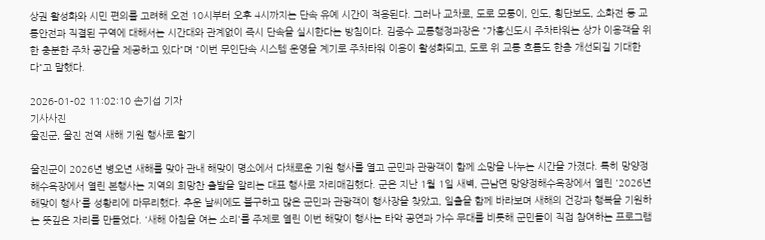상권 활성화와 시민 편의를 고려해 오전 10시부터 오후 4시까지는 단속 유예 시간이 적용된다. 그러나 교차로, 도로 모퉁이, 인도, 횡단보도, 소화전 등 교통안전과 직결된 구역에 대해서는 시간대와 관계없이 즉시 단속을 실시한다는 방침이다. 김중수 교통행정과장은 "가흥신도시 주차타워는 상가 이용객을 위한 충분한 주차 공간을 제공하고 있다"며 "이번 무인단속 시스템 운영을 계기로 주차타워 이용이 활성화되고, 도로 위 교통 흐름도 한층 개선되길 기대한다"고 말했다.

2026-01-02 11:02:10 손기섭 기자
기사사진
울진군, 울진 전역 새해 기원 행사로 활기

울진군이 2026년 병오년 새해를 맞아 관내 해맞이 명소에서 다채로운 기원 행사를 열고 군민과 관광객이 함께 소망을 나누는 시간을 가졌다. 특히 망양정해수욕장에서 열린 본행사는 지역의 희망찬 출발을 알리는 대표 행사로 자리매김했다. 군은 지난 1월 1일 새벽, 근남면 망양정해수욕장에서 열린 '2026년 해맞이 행사'를 성황리에 마무리했다. 추운 날씨에도 불구하고 많은 군민과 관광객이 행사장을 찾았고, 일출을 함께 바라보며 새해의 건강과 행복을 기원하는 뜻깊은 자리를 만들었다. '새해 아침을 여는 소리'를 주제로 열린 이번 해맞이 행사는 타악 공연과 가수 무대를 비롯해 군민들이 직접 참여하는 프로그램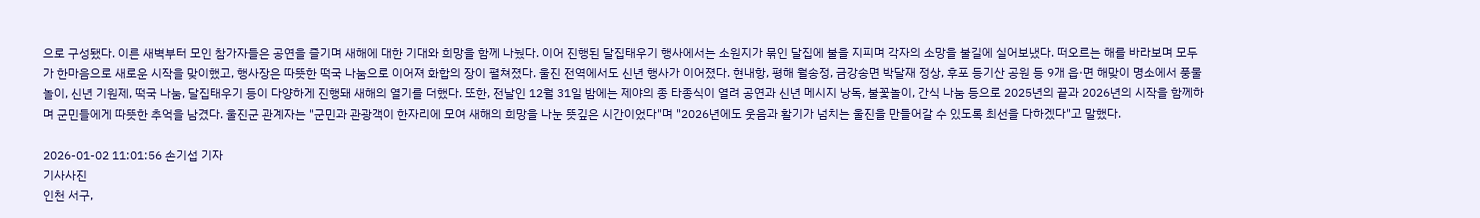으로 구성됐다. 이른 새벽부터 모인 참가자들은 공연을 즐기며 새해에 대한 기대와 희망을 함께 나눴다. 이어 진행된 달집태우기 행사에서는 소원지가 묶인 달집에 불을 지피며 각자의 소망을 불길에 실어보냈다. 떠오르는 해를 바라보며 모두가 한마음으로 새로운 시작을 맞이했고, 행사장은 따뜻한 떡국 나눔으로 이어져 화합의 장이 펼쳐졌다. 울진 전역에서도 신년 행사가 이어졌다. 현내항, 평해 월송정, 금강송면 박달재 정상, 후포 등기산 공원 등 9개 읍·면 해맞이 명소에서 풍물놀이, 신년 기원제, 떡국 나눔, 달집태우기 등이 다양하게 진행돼 새해의 열기를 더했다. 또한, 전날인 12월 31일 밤에는 제야의 종 타종식이 열려 공연과 신년 메시지 낭독, 불꽃놀이, 간식 나눔 등으로 2025년의 끝과 2026년의 시작을 함께하며 군민들에게 따뜻한 추억을 남겼다. 울진군 관계자는 "군민과 관광객이 한자리에 모여 새해의 희망을 나눈 뜻깊은 시간이었다"며 "2026년에도 웃음과 활기가 넘치는 울진을 만들어갈 수 있도록 최선을 다하겠다"고 말했다.

2026-01-02 11:01:56 손기섭 기자
기사사진
인천 서구,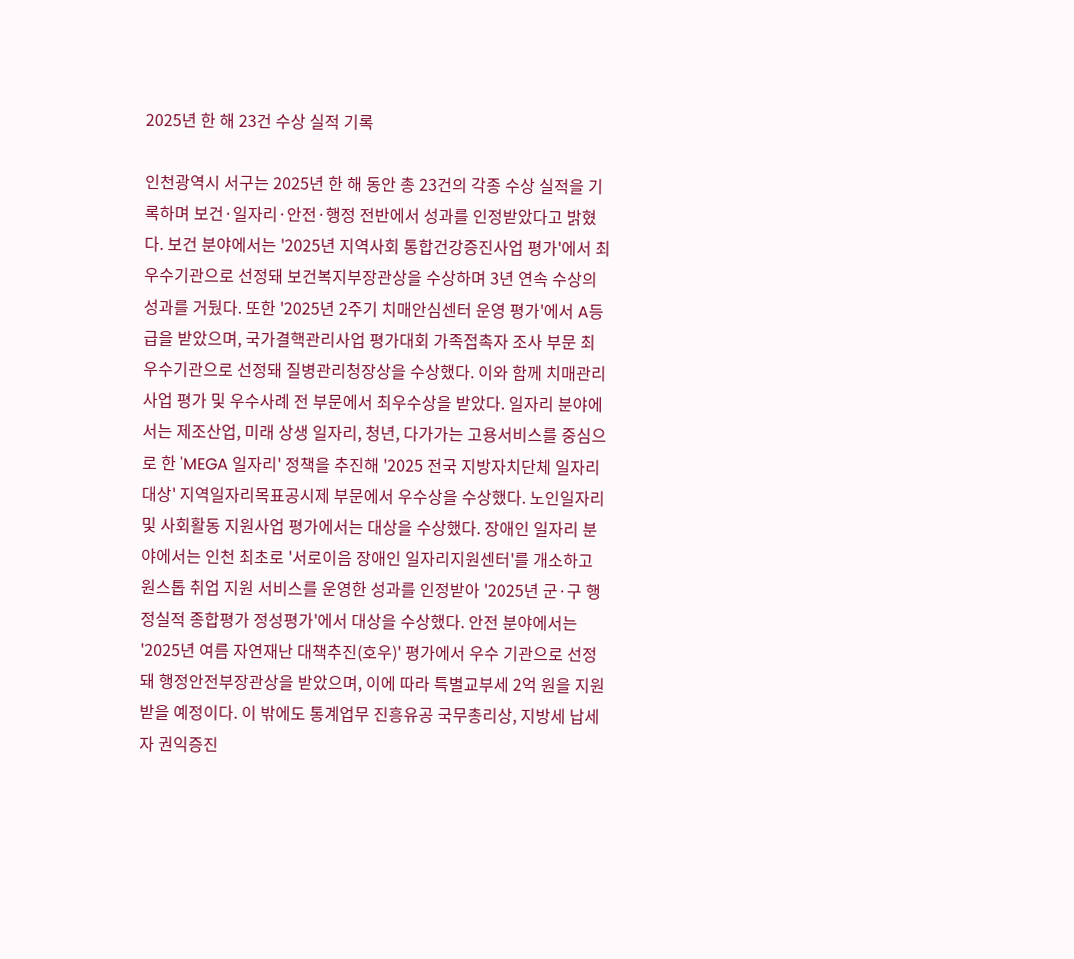2025년 한 해 23건 수상 실적 기록

인천광역시 서구는 2025년 한 해 동안 총 23건의 각종 수상 실적을 기록하며 보건·일자리·안전·행정 전반에서 성과를 인정받았다고 밝혔다. 보건 분야에서는 '2025년 지역사회 통합건강증진사업 평가'에서 최우수기관으로 선정돼 보건복지부장관상을 수상하며 3년 연속 수상의 성과를 거뒀다. 또한 '2025년 2주기 치매안심센터 운영 평가'에서 A등급을 받았으며, 국가결핵관리사업 평가대회 가족접촉자 조사 부문 최우수기관으로 선정돼 질병관리청장상을 수상했다. 이와 함께 치매관리사업 평가 및 우수사례 전 부문에서 최우수상을 받았다. 일자리 분야에서는 제조산업, 미래 상생 일자리, 청년, 다가가는 고용서비스를 중심으로 한 'MEGA 일자리' 정책을 추진해 '2025 전국 지방자치단체 일자리대상' 지역일자리목표공시제 부문에서 우수상을 수상했다. 노인일자리 및 사회활동 지원사업 평가에서는 대상을 수상했다. 장애인 일자리 분야에서는 인천 최초로 '서로이음 장애인 일자리지원센터'를 개소하고 원스톱 취업 지원 서비스를 운영한 성과를 인정받아 '2025년 군·구 행정실적 종합평가 정성평가'에서 대상을 수상했다. 안전 분야에서는 '2025년 여름 자연재난 대책추진(호우)' 평가에서 우수 기관으로 선정돼 행정안전부장관상을 받았으며, 이에 따라 특별교부세 2억 원을 지원받을 예정이다. 이 밖에도 통계업무 진흥유공 국무총리상, 지방세 납세자 권익증진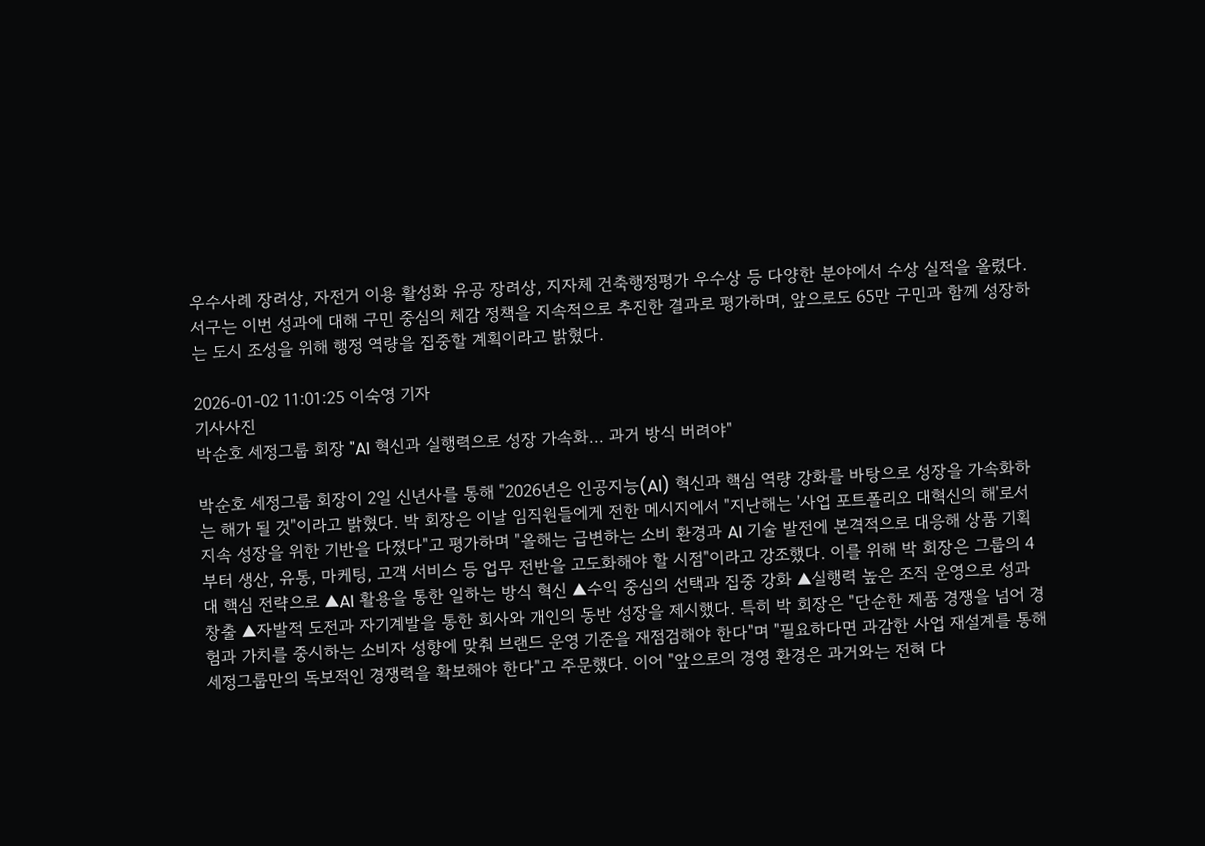우수사례 장려상, 자전거 이용 활성화 유공 장려상, 지자체 건축행정평가 우수상 등 다양한 분야에서 수상 실적을 올렸다. 서구는 이번 성과에 대해 구민 중심의 체감 정책을 지속적으로 추진한 결과로 평가하며, 앞으로도 65만 구민과 함께 성장하는 도시 조성을 위해 행정 역량을 집중할 계획이라고 밝혔다.

2026-01-02 11:01:25 이숙영 기자
기사사진
박순호 세정그룹 회장 "AI 혁신과 실행력으로 성장 가속화... 과거 방식 버려야"

박순호 세정그룹 회장이 2일 신년사를 통해 "2026년은 인공지능(AI) 혁신과 핵심 역량 강화를 바탕으로 성장을 가속화하는 해가 될 것"이라고 밝혔다. 박 회장은 이날 임직원들에게 전한 메시지에서 "지난해는 '사업 포트폴리오 대혁신의 해'로서 지속 성장을 위한 기반을 다졌다"고 평가하며 "올해는 급변하는 소비 환경과 AI 기술 발전에 본격적으로 대응해 상품 기획부터 생산, 유통, 마케팅, 고객 서비스 등 업무 전반을 고도화해야 할 시점"이라고 강조했다. 이를 위해 박 회장은 그룹의 4대 핵심 전략으로 ▲AI 활용을 통한 일하는 방식 혁신 ▲수익 중심의 선택과 집중 강화 ▲실행력 높은 조직 운영으로 성과 창출 ▲자발적 도전과 자기계발을 통한 회사와 개인의 동반 성장을 제시했다. 특히 박 회장은 "단순한 제품 경쟁을 넘어 경험과 가치를 중시하는 소비자 성향에 맞춰 브랜드 운영 기준을 재점검해야 한다"며 "필요하다면 과감한 사업 재설계를 통해 세정그룹만의 독보적인 경쟁력을 확보해야 한다"고 주문했다. 이어 "앞으로의 경영 환경은 과거와는 전혀 다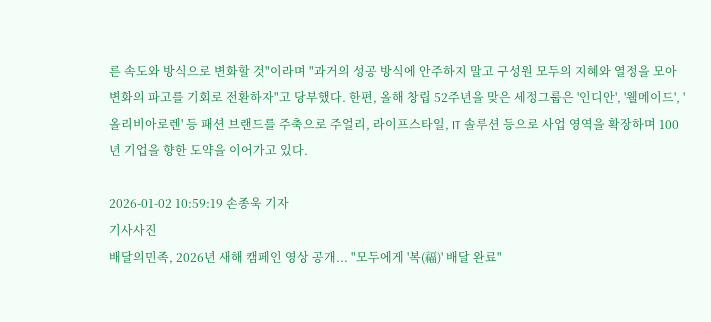른 속도와 방식으로 변화할 것"이라며 "과거의 성공 방식에 안주하지 말고 구성원 모두의 지혜와 열정을 모아 변화의 파고를 기회로 전환하자"고 당부했다. 한편, 올해 창립 52주년을 맞은 세정그룹은 '인디안', '웰메이드', '올리비아로렌' 등 패션 브랜드를 주축으로 주얼리, 라이프스타일, IT 솔루션 등으로 사업 영역을 확장하며 100년 기업을 향한 도약을 이어가고 있다.

2026-01-02 10:59:19 손종욱 기자
기사사진
배달의민족, 2026년 새해 캠페인 영상 공개... "모두에게 '복(福)' 배달 완료"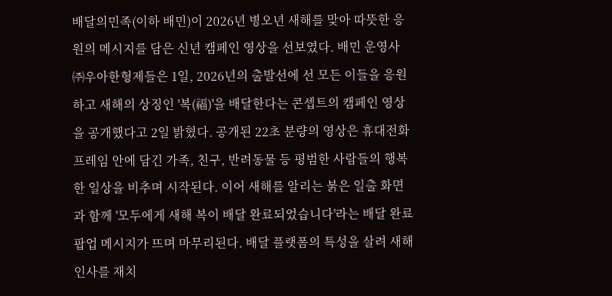배달의민족(이하 배민)이 2026년 병오년 새해를 맞아 따뜻한 응원의 메시지를 담은 신년 캠페인 영상을 선보였다. 배민 운영사 ㈜우아한형제들은 1일, 2026년의 출발선에 선 모든 이들을 응원하고 새해의 상징인 '복(福)'을 배달한다는 콘셉트의 캠페인 영상을 공개했다고 2일 밝혔다. 공개된 22초 분량의 영상은 휴대전화 프레임 안에 담긴 가족, 친구, 반려동물 등 평범한 사람들의 행복한 일상을 비추며 시작된다. 이어 새해를 알리는 붉은 일출 화면과 함께 '모두에게 새해 복이 배달 완료되었습니다'라는 배달 완료 팝업 메시지가 뜨며 마무리된다. 배달 플랫폼의 특성을 살려 새해 인사를 재치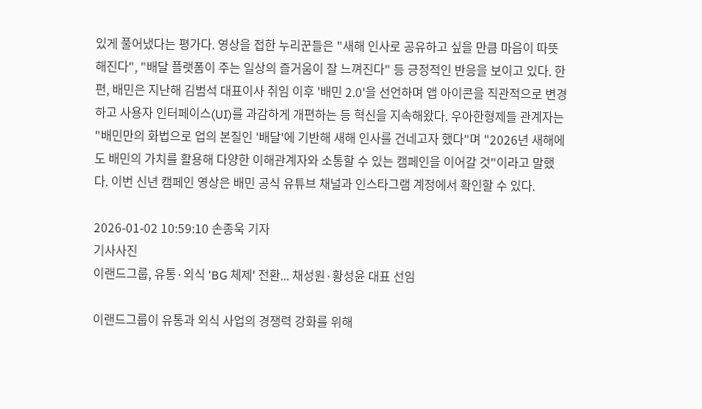있게 풀어냈다는 평가다. 영상을 접한 누리꾼들은 "새해 인사로 공유하고 싶을 만큼 마음이 따뜻해진다", "배달 플랫폼이 주는 일상의 즐거움이 잘 느껴진다" 등 긍정적인 반응을 보이고 있다. 한편, 배민은 지난해 김범석 대표이사 취임 이후 '배민 2.0'을 선언하며 앱 아이콘을 직관적으로 변경하고 사용자 인터페이스(UI)를 과감하게 개편하는 등 혁신을 지속해왔다. 우아한형제들 관계자는 "배민만의 화법으로 업의 본질인 '배달'에 기반해 새해 인사를 건네고자 했다"며 "2026년 새해에도 배민의 가치를 활용해 다양한 이해관계자와 소통할 수 있는 캠페인을 이어갈 것"이라고 말했다. 이번 신년 캠페인 영상은 배민 공식 유튜브 채널과 인스타그램 계정에서 확인할 수 있다.

2026-01-02 10:59:10 손종욱 기자
기사사진
이랜드그룹, 유통·외식 'BG 체제' 전환... 채성원·황성윤 대표 선임

이랜드그룹이 유통과 외식 사업의 경쟁력 강화를 위해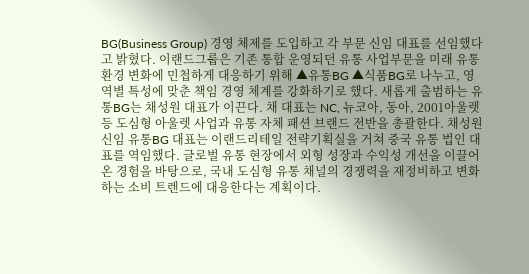BG(Business Group) 경영 체제를 도입하고 각 부문 신임 대표를 선임했다고 밝혔다. 이랜드그룹은 기존 통합 운영되던 유통 사업부문을 미래 유통 환경 변화에 민첩하게 대응하기 위해 ▲유통BG ▲식품BG로 나누고, 영역별 특성에 맞춘 책임 경영 체계를 강화하기로 했다. 새롭게 출범하는 유통BG는 채성원 대표가 이끈다. 채 대표는 NC, 뉴코아, 동아, 2001아울렛 등 도심형 아울렛 사업과 유통 자체 패션 브랜드 전반을 총괄한다. 채성원 신임 유통BG 대표는 이랜드리테일 전략기획실을 거쳐 중국 유통 법인 대표를 역임했다. 글로벌 유통 현장에서 외형 성장과 수익성 개선을 이끌어온 경험을 바탕으로, 국내 도심형 유통 채널의 경쟁력을 재정비하고 변화하는 소비 트렌드에 대응한다는 계획이다.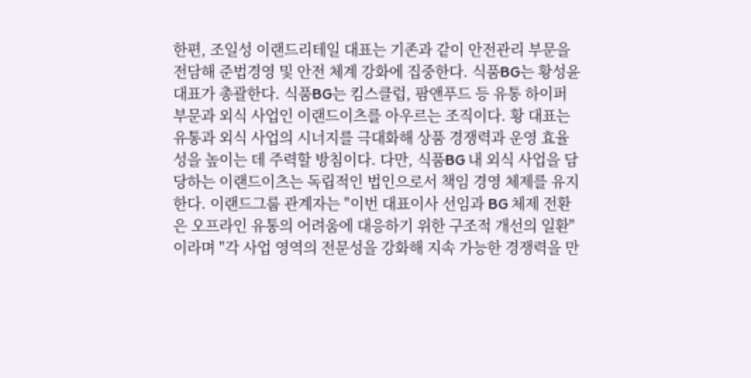한편, 조일성 이랜드리테일 대표는 기존과 같이 안전관리 부문을 전담해 준법경영 및 안전 체계 강화에 집중한다. 식품BG는 황성윤 대표가 총괄한다. 식품BG는 킴스클럽, 팜앤푸드 등 유통 하이퍼 부문과 외식 사업인 이랜드이츠를 아우르는 조직이다. 황 대표는 유통과 외식 사업의 시너지를 극대화해 상품 경쟁력과 운영 효율성을 높이는 데 주력할 방침이다. 다만, 식품BG 내 외식 사업을 담당하는 이랜드이츠는 독립적인 법인으로서 책임 경영 체제를 유지한다. 이랜드그룹 관계자는 "이번 대표이사 선임과 BG 체제 전환은 오프라인 유통의 어려움에 대응하기 위한 구조적 개선의 일환"이라며 "각 사업 영역의 전문성을 강화해 지속 가능한 경쟁력을 만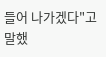들어 나가겠다"고 말했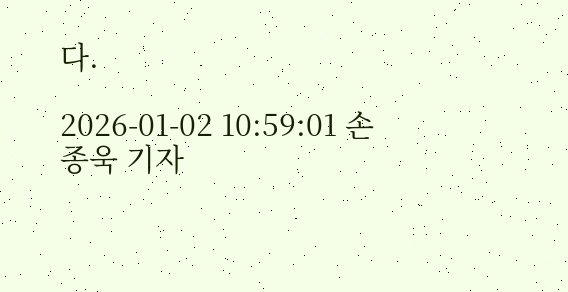다.

2026-01-02 10:59:01 손종욱 기자